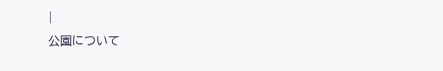|
公園について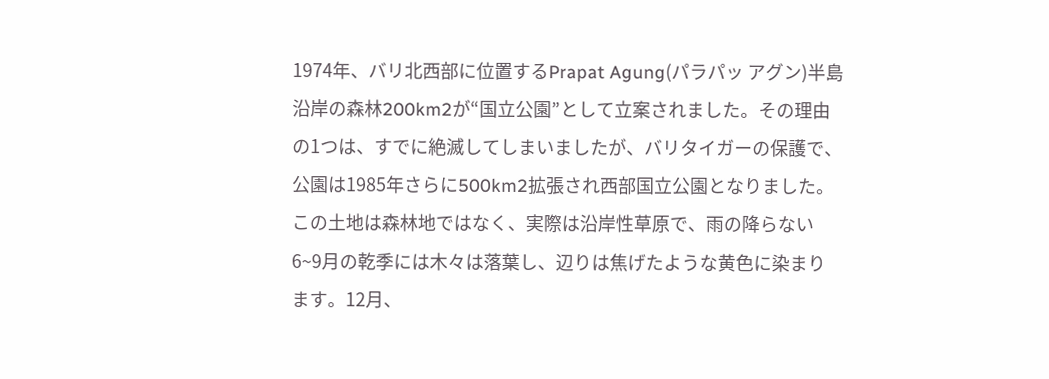1974年、バリ北西部に位置するPrapat Agung(パラパッ アグン)半島沿岸の森林200km2が“国立公園”として立案されました。その理由の1つは、すでに絶滅してしまいましたが、バリタイガーの保護で、公園は1985年さらに500km2拡張され西部国立公園となりました。
この土地は森林地ではなく、実際は沿岸性草原で、雨の降らない6~9月の乾季には木々は落葉し、辺りは焦げたような黄色に染まります。12月、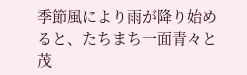季節風により雨が降り始めると、たちまち一面青々と茂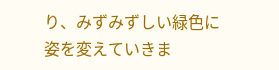り、みずみずしい緑色に姿を変えていきま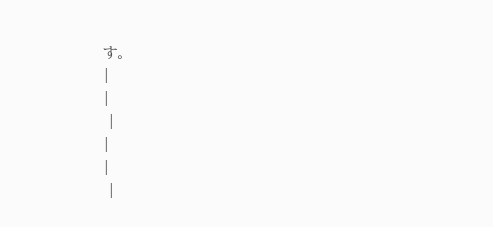す。
|
|
 |
|
|
 |